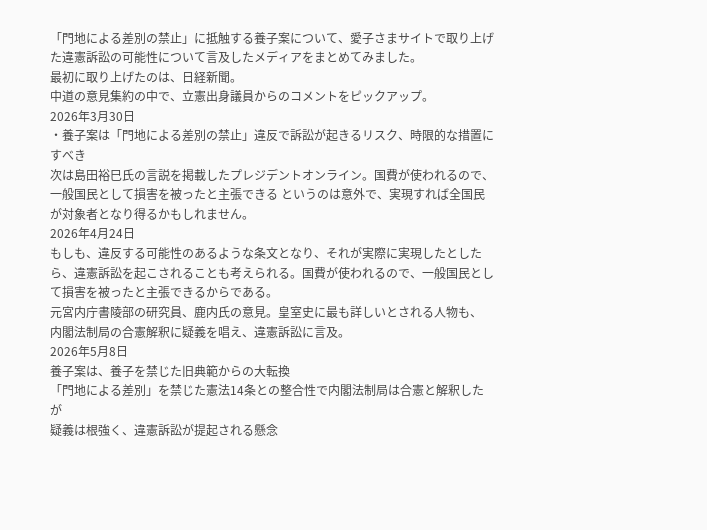「門地による差別の禁止」に抵触する養子案について、愛子さまサイトで取り上げた違憲訴訟の可能性について言及したメディアをまとめてみました。
最初に取り上げたのは、日経新聞。
中道の意見集約の中で、立憲出身議員からのコメントをピックアップ。
2026年3月30日
・養子案は「門地による差別の禁止」違反で訴訟が起きるリスク、時限的な措置にすべき
次は島田裕巳氏の言説を掲載したプレジデントオンライン。国費が使われるので、一般国民として損害を被ったと主張できる というのは意外で、実現すれば全国民が対象者となり得るかもしれません。
2026年4月24日
もしも、違反する可能性のあるような条文となり、それが実際に実現したとしたら、違憲訴訟を起こされることも考えられる。国費が使われるので、一般国民として損害を被ったと主張できるからである。
元宮内庁書陵部の研究員、鹿内氏の意見。皇室史に最も詳しいとされる人物も、
内閣法制局の合憲解釈に疑義を唱え、違憲訴訟に言及。
2026年5月8日
養子案は、養子を禁じた旧典範からの大転換
「門地による差別」を禁じた憲法14条との整合性で内閣法制局は合憲と解釈したが
疑義は根強く、違憲訴訟が提起される懸念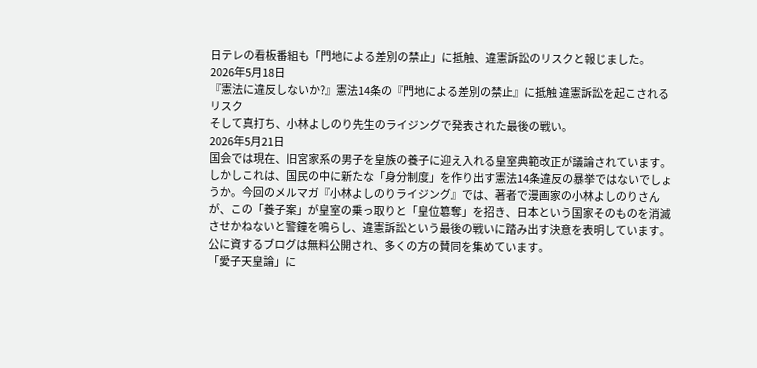日テレの看板番組も「門地による差別の禁止」に抵触、違憲訴訟のリスクと報じました。
2026年5月18日
『憲法に違反しないか?』憲法14条の『門地による差別の禁止』に抵触 違憲訴訟を起こされるリスク
そして真打ち、小林よしのり先生のライジングで発表された最後の戦い。
2026年5月21日
国会では現在、旧宮家系の男子を皇族の養子に迎え入れる皇室典範改正が議論されています。しかしこれは、国民の中に新たな「身分制度」を作り出す憲法14条違反の暴挙ではないでしょうか。今回のメルマガ『小林よしのりライジング』では、著者で漫画家の小林よしのりさんが、この「養子案」が皇室の乗っ取りと「皇位簒奪」を招き、日本という国家そのものを消滅させかねないと警鐘を鳴らし、違憲訴訟という最後の戦いに踏み出す決意を表明しています。
公に資するブログは無料公開され、多くの方の賛同を集めています。
「愛子天皇論」に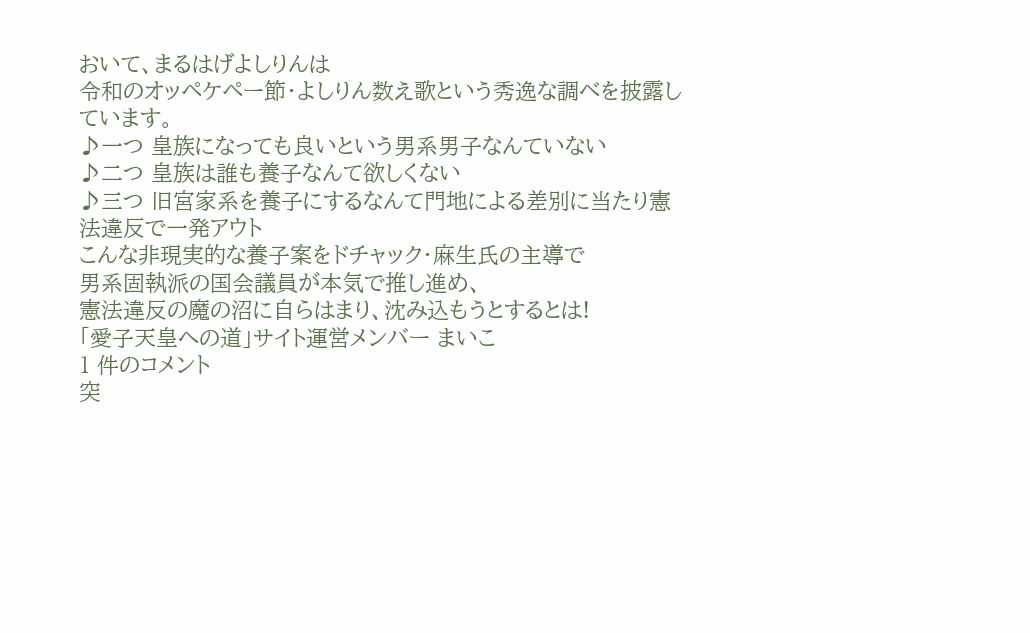おいて、まるはげよしりんは
令和のオッペケペー節・よしりん数え歌という秀逸な調べを披露しています。
♪一つ 皇族になっても良いという男系男子なんていない
♪二つ 皇族は誰も養子なんて欲しくない
♪三つ 旧宮家系を養子にするなんて門地による差別に当たり憲法違反で一発アウト
こんな非現実的な養子案をドチャック・麻生氏の主導で
男系固執派の国会議員が本気で推し進め、
憲法違反の魔の沼に自らはまり、沈み込もうとするとは!
「愛子天皇への道」サイト運営メンバー まいこ
1 件のコメント
突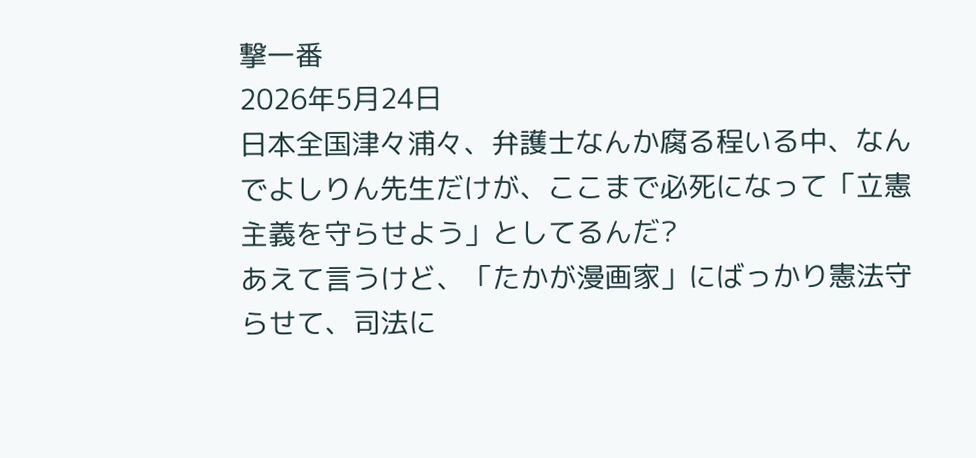撃一番
2026年5月24日
日本全国津々浦々、弁護士なんか腐る程いる中、なんでよしりん先生だけが、ここまで必死になって「立憲主義を守らせよう」としてるんだ?
あえて言うけど、「たかが漫画家」にばっかり憲法守らせて、司法に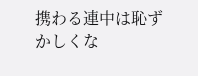携わる連中は恥ずかしくな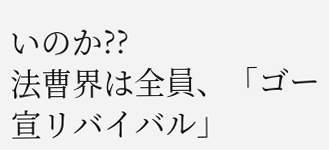いのか??
法曹界は全員、「ゴー宣リバイバル」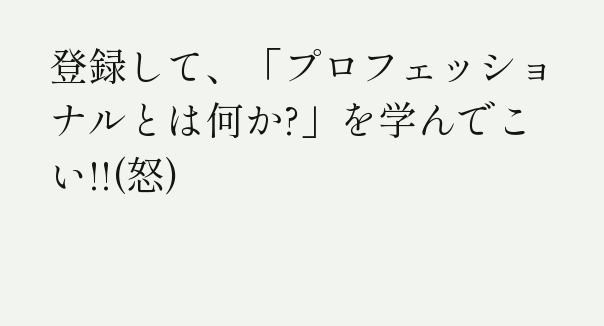登録して、「プロフェッショナルとは何か?」を学んでこい!!(怒)